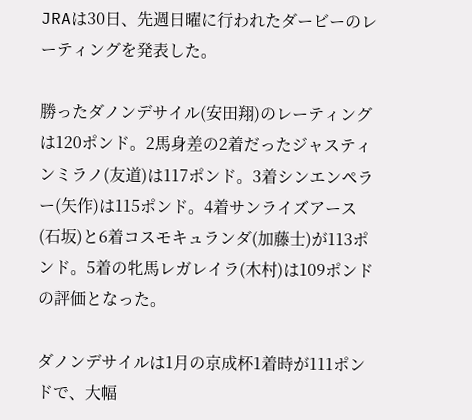JRAは30日、先週日曜に行われたダービーのレーティングを発表した。

勝ったダノンデサイル(安田翔)のレーティングは120ポンド。2馬身差の2着だったジャスティンミラノ(友道)は117ポンド。3着シンエンペラー(矢作)は115ポンド。4着サンライズアース(石坂)と6着コスモキュランダ(加藤士)が113ポンド。5着の牝馬レガレイラ(木村)は109ポンドの評価となった。

ダノンデサイルは1月の京成杯1着時が111ポンドで、大幅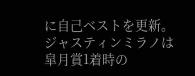に自己ベストを更新。ジャスティンミラノは皐月賞1着時の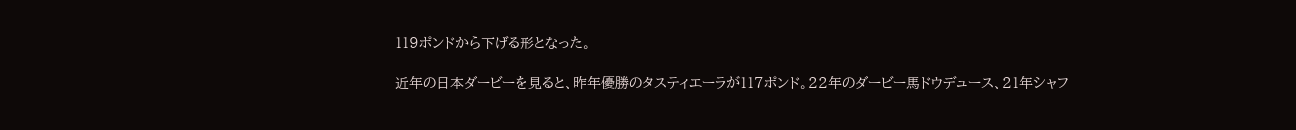119ポンドから下げる形となった。

近年の日本ダービーを見ると、昨年優勝のタスティエーラが117ポンド。22年のダービー馬ドウデュース、21年シャフ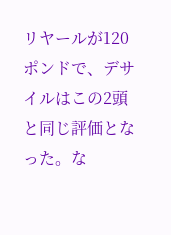リヤールが120ポンドで、デサイルはこの2頭と同じ評価となった。な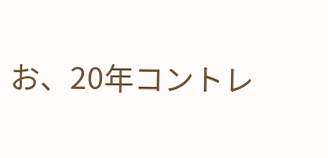お、20年コントレ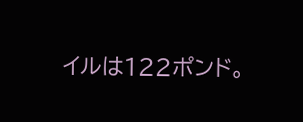イルは122ポンド。